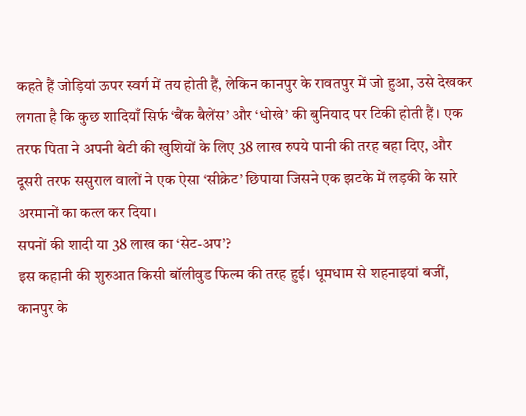कहते हैं जोड़ियां ऊपर स्वर्ग में तय होती हैं, लेकिन कानपुर के रावतपुर में जो हुआ, उसे देखकर लगता है कि कुछ शादियाँ सिर्फ ‘बैंक बैलेंस’ और ‘धोखे’ की बुनियाद पर टिकी होती हैं। एक तरफ पिता ने अपनी बेटी की खुशियों के लिए 38 लाख रुपये पानी की तरह बहा दिए, और दूसरी तरफ ससुराल वालों ने एक ऐसा ‘सीक्रेट’ छिपाया जिसने एक झटके में लड़की के सारे अरमानों का कत्ल कर दिया।
सपनों की शादी या 38 लाख का ‘सेट-अप’?
इस कहानी की शुरुआत किसी बॉलीवुड फिल्म की तरह हुई। धूमधाम से शहनाइयां बजीं, कानपुर के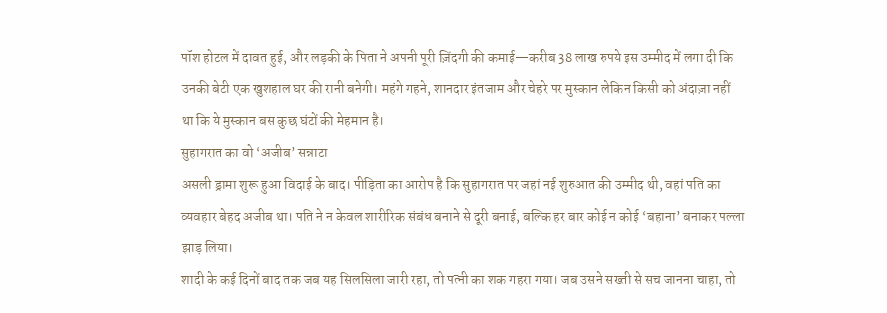पॉश होटल में दावत हुई, और लड़की के पिता ने अपनी पूरी ज़िंदगी की कमाई—करीब 38 लाख रुपये इस उम्मीद में लगा दी कि उनकी बेटी एक खुशहाल घर की रानी बनेगी। महंगे गहने, शानदार इंतजाम और चेहरे पर मुस्कान लेकिन किसी को अंदाज़ा नहीं था कि ये मुस्कान बस कुछ घंटों की मेहमान है।
सुहागरात का वो ‘अजीब’ सन्नाटा
असली ड्रामा शुरू हुआ विदाई के बाद। पीड़िता का आरोप है कि सुहागरात पर जहां नई शुरुआत की उम्मीद थी, वहां पति का व्यवहार बेहद अजीब था। पति ने न केवल शारीरिक संबंध बनाने से दूरी बनाई, बल्कि हर बार कोई न कोई ‘बहाना’ बनाकर पल्ला झाड़ लिया।
शादी के कई दिनों बाद तक जब यह सिलसिला जारी रहा, तो पत्नी का शक गहरा गया। जब उसने सख्ती से सच जानना चाहा, तो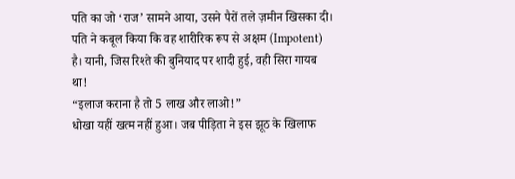पति का जो ‘राज’ सामने आया, उसने पैरों तले ज़मीन खिसका दी। पति ने कबूल किया कि वह शारीरिक रूप से अक्षम (Impotent) है। यानी, जिस रिश्ते की बुनियाद पर शादी हुई, वही सिरा गायब था!
“इलाज कराना है तो 5 लाख और लाओ!”
धोखा यहीं खत्म नहीं हुआ। जब पीड़िता ने इस झूठ के खिलाफ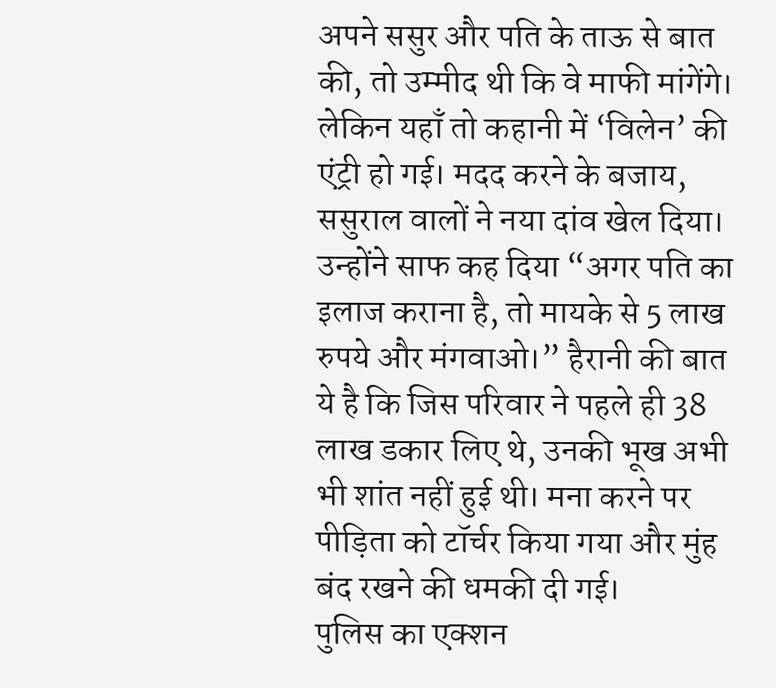अपने ससुर और पति के ताऊ से बात की, तो उम्मीद थी कि वे माफी मांगेंगे। लेकिन यहाँ तो कहानी में ‘विलेन’ की एंट्री हो गई। मदद करने के बजाय, ससुराल वालों ने नया दांव खेल दिया। उन्होंने साफ कह दिया “अगर पति का इलाज कराना है, तो मायके से 5 लाख रुपये और मंगवाओ।” हैरानी की बात ये है कि जिस परिवार ने पहले ही 38 लाख डकार लिए थे, उनकी भूख अभी भी शांत नहीं हुई थी। मना करने पर पीड़िता को टॉर्चर किया गया और मुंह बंद रखने की धमकी दी गई।
पुलिस का एक्शन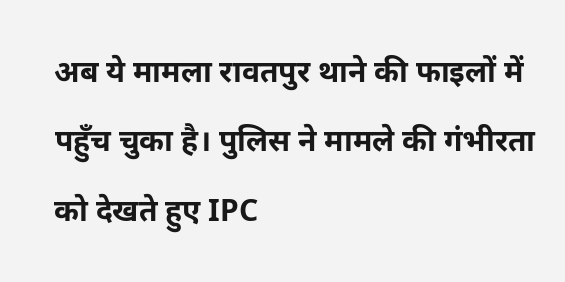अब ये मामला रावतपुर थाने की फाइलों में पहुँच चुका है। पुलिस ने मामले की गंभीरता को देखते हुए IPC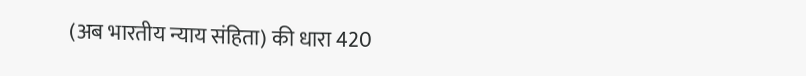(अब भारतीय न्याय संहिता) की धारा 420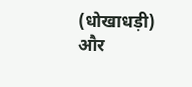(धोखाधड़ी) और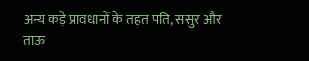अन्य कड़े प्रावधानों के तहत पति, ससुर और ताऊ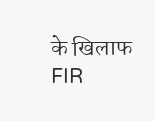के खिलाफ FIR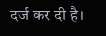दर्ज कर दी है।